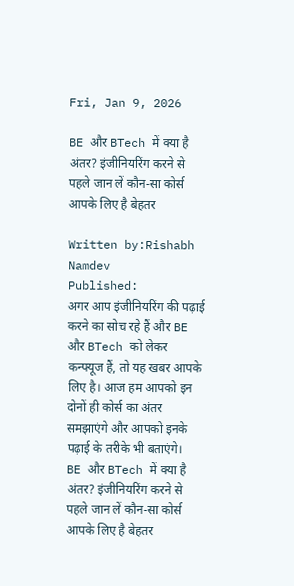Fri, Jan 9, 2026

BE और BTech में क्या है अंतर? इंजीनियरिंग करने से पहले जान लें कौन-सा कोर्स आपके लिए है बेहतर

Written by:Rishabh Namdev
Published:
अगर आप इंजीनियरिंग की पढ़ाई करने का सोच रहे हैं और BE और BTech को लेकर कन्फ्यूज हैं, तो यह खबर आपके लिए है। आज हम आपको इन दोनों ही कोर्स का अंतर समझाएंगे और आपको इनके पढ़ाई के तरीके भी बताएंगे।
BE और BTech में क्या है अंतर? इंजीनियरिंग करने से पहले जान लें कौन-सा कोर्स आपके लिए है बेहतर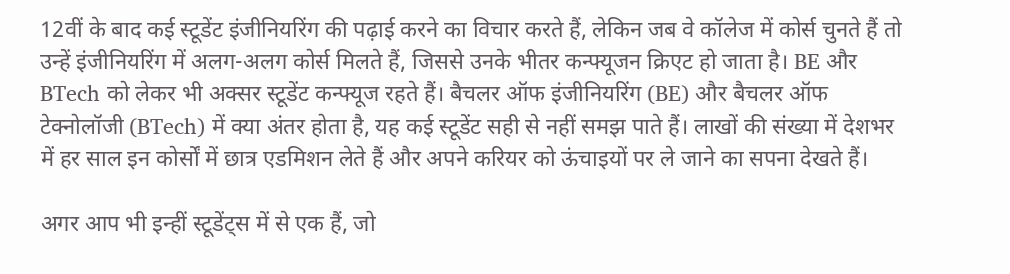12वीं के बाद कई स्टूडेंट इंजीनियरिंग की पढ़ाई करने का विचार करते हैं, लेकिन जब वे कॉलेज में कोर्स चुनते हैं तो उन्हें इंजीनियरिंग में अलग-अलग कोर्स मिलते हैं, जिससे उनके भीतर कन्फ्यूजन क्रिएट हो जाता है। BE और BTech को लेकर भी अक्सर स्टूडेंट कन्फ्यूज रहते हैं। बैचलर ऑफ इंजीनियरिंग (BE) और बैचलर ऑफ टेक्नोलॉजी (BTech) में क्या अंतर होता है, यह कई स्टूडेंट सही से नहीं समझ पाते हैं। लाखों की संख्या में देशभर में हर साल इन कोर्सों में छात्र एडमिशन लेते हैं और अपने करियर को ऊंचाइयों पर ले जाने का सपना देखते हैं।

अगर आप भी इन्हीं स्टूडेंट्स में से एक हैं, जो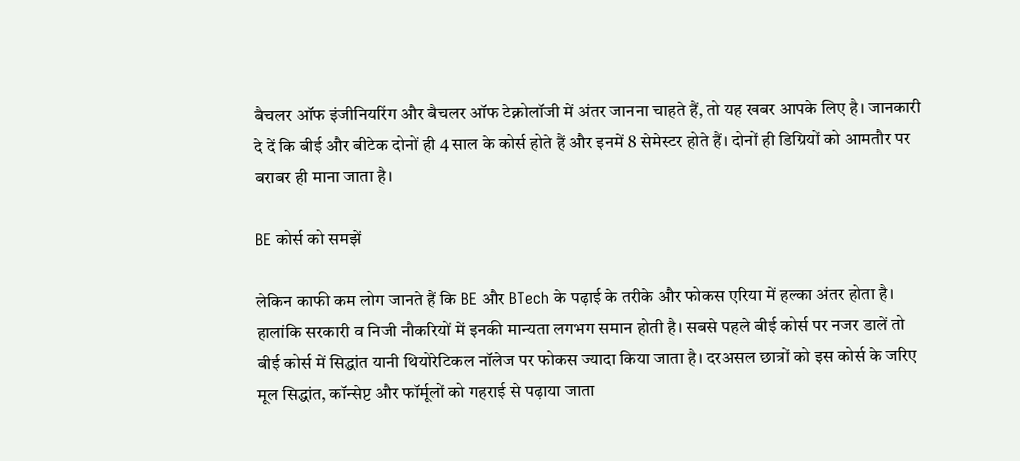बैचलर ऑफ इंजीनियरिंग और बैचलर ऑफ टेक्नोलॉजी में अंतर जानना चाहते हैं, तो यह खबर आपके लिए है। जानकारी दे दें कि बीई और बीटेक दोनों ही 4 साल के कोर्स होते हैं और इनमें 8 सेमेस्टर होते हैं। दोनों ही डिग्रियों को आमतौर पर बराबर ही माना जाता है।

BE कोर्स को समझें

लेकिन काफी कम लोग जानते हैं कि BE और BTech के पढ़ाई के तरीके और फोकस एरिया में हल्का अंतर होता है। हालांकि सरकारी व निजी नौकरियों में इनकी मान्यता लगभग समान होती है। सबसे पहले बीई कोर्स पर नजर डालें तो बीई कोर्स में सिद्धांत यानी थियोरेटिकल नॉलेज पर फोकस ज्यादा किया जाता है। दरअसल छात्रों को इस कोर्स के जरिए मूल सिद्धांत, कॉन्सेप्ट और फॉर्मूलों को गहराई से पढ़ाया जाता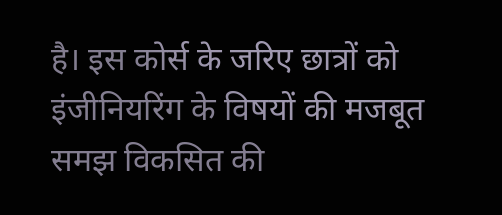है। इस कोर्स के जरिए छात्रों को इंजीनियरिंग के विषयों की मजबूत समझ विकसित की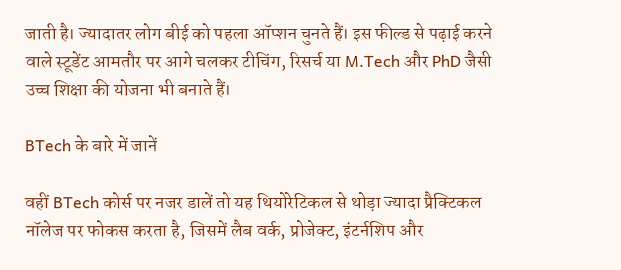जाती है। ज्यादातर लोग बीई को पहला ऑप्शन चुनते हैं। इस फील्ड से पढ़ाई करने वाले स्टूडेंट आमतौर पर आगे चलकर टीचिंग, रिसर्च या M.Tech और PhD जैसी उच्च शिक्षा की योजना भी बनाते हैं।

BTech के बारे में जानें

वहीं BTech कोर्स पर नजर डालें तो यह थियोरेटिकल से थोड़ा ज्यादा प्रैक्टिकल नॉलेज पर फोकस करता है, जिसमें लैब वर्क, प्रोजेक्ट, इंटर्नशिप और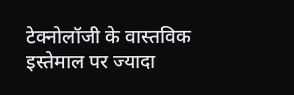टेक्नोलॉजी के वास्तविक इस्तेमाल पर ज्यादा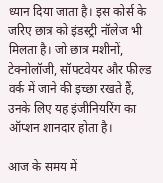ध्यान दिया जाता है। इस कोर्स के जरिए छात्र को इंडस्ट्री नॉलेज भी मिलता है। जो छात्र मशीनों, टेक्नोलॉजी, सॉफ्टवेयर और फील्ड वर्क में जाने की इच्छा रखते हैं, उनके लिए यह इंजीनियरिंग का ऑप्शन शानदार होता है।

आज के समय में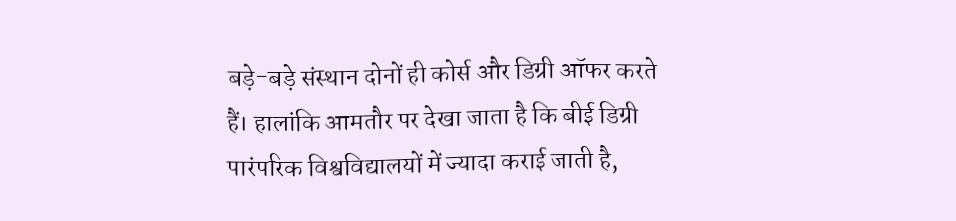बड़े-बड़े संस्थान दोनों ही कोर्स और डिग्री ऑफर करते हैं। हालांकि आमतौर पर देखा जाता है कि बीई डिग्री पारंपरिक विश्वविद्यालयों में ज्यादा कराई जाती है,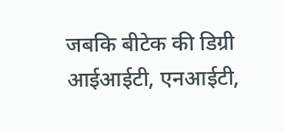जबकि बीटेक की डिग्री आईआईटी, एनआईटी,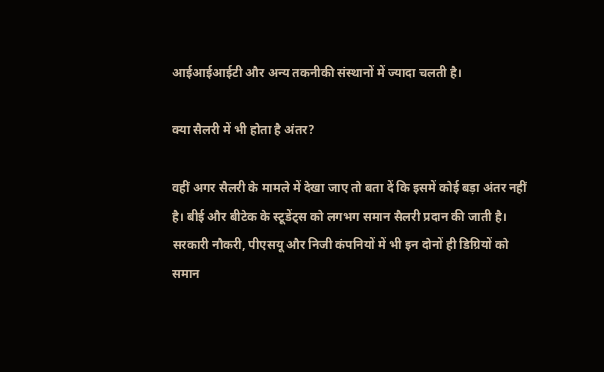आईआईआईटी और अन्य तकनीकी संस्थानों में ज्यादा चलती है।

क्या सैलरी में भी होता है अंतर?

वहीं अगर सैलरी के मामले में देखा जाए तो बता दें कि इसमें कोई बड़ा अंतर नहीं है। बीई और बीटेक के स्टूडेंट्स को लगभग समान सैलरी प्रदान की जाती है। सरकारी नौकरी, पीएसयू और निजी कंपनियों में भी इन दोनों ही डिग्रियों को समान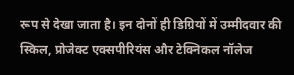रूप से देखा जाता है। इन दोनों ही डिग्रियों में उम्मीदवार की स्किल, प्रोजेक्ट एक्सपीरियंस और टेक्निकल नॉलेज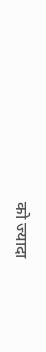को ज्यादा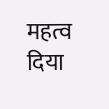महत्व दिया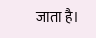जाता है।